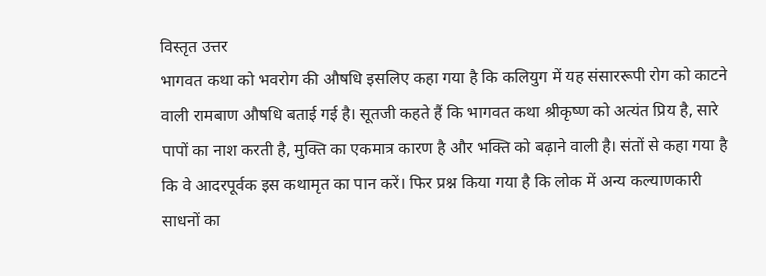विस्तृत उत्तर
भागवत कथा को भवरोग की औषधि इसलिए कहा गया है कि कलियुग में यह संसाररूपी रोग को काटने वाली रामबाण औषधि बताई गई है। सूतजी कहते हैं कि भागवत कथा श्रीकृष्ण को अत्यंत प्रिय है, सारे पापों का नाश करती है, मुक्ति का एकमात्र कारण है और भक्ति को बढ़ाने वाली है। संतों से कहा गया है कि वे आदरपूर्वक इस कथामृत का पान करें। फिर प्रश्न किया गया है कि लोक में अन्य कल्याणकारी साधनों का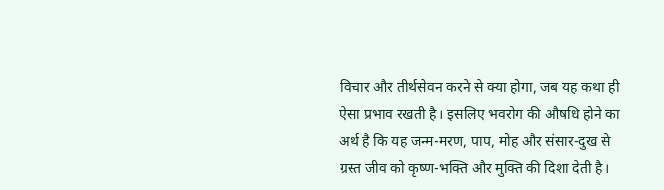विचार और तीर्थसेवन करने से क्या होगा, जब यह कथा ही ऐसा प्रभाव रखती है। इसलिए भवरोग की औषधि होने का अर्थ है कि यह जन्म-मरण, पाप, मोह और संसार-दुख से ग्रस्त जीव को कृष्ण-भक्ति और मुक्ति की दिशा देती है।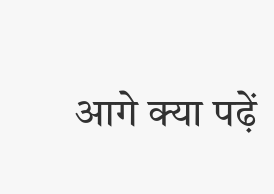आगे क्या पढ़ें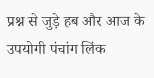प्रश्न से जुड़े हब और आज के उपयोगी पंचांग लिंक